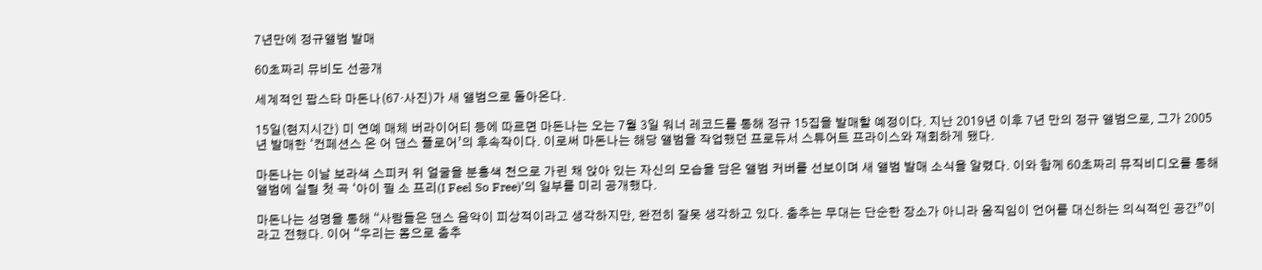7년만에 정규앨범 발매

60초짜리 뮤비도 선공개

세계적인 팝스타 마돈나(67·사진)가 새 앨범으로 돌아온다.

15일(현지시간) 미 연예 매체 버라이어티 등에 따르면 마돈나는 오는 7월 3일 워너 레코드를 통해 정규 15집을 발매할 예정이다. 지난 2019년 이후 7년 만의 정규 앨범으로, 그가 2005년 발매한 ‘컨페션스 온 어 댄스 플로어’의 후속작이다. 이로써 마돈나는 해당 앨범을 작업했던 프로듀서 스튜어트 프라이스와 재회하게 됐다.

마돈나는 이날 보라색 스피커 위 얼굴을 분홍색 천으로 가린 채 앉아 있는 자신의 모습을 담은 앨범 커버를 선보이며 새 앨범 발매 소식을 알렸다. 이와 함께 60초짜리 뮤직비디오를 통해 앨범에 실릴 첫 곡 ‘아이 필 소 프리(I Feel So Free)’의 일부를 미리 공개했다.

마돈나는 성명을 통해 “사람들은 댄스 음악이 피상적이라고 생각하지만, 완전히 잘못 생각하고 있다. 춤추는 무대는 단순한 장소가 아니라 움직임이 언어를 대신하는 의식적인 공간”이라고 전했다. 이어 “우리는 몸으로 춤추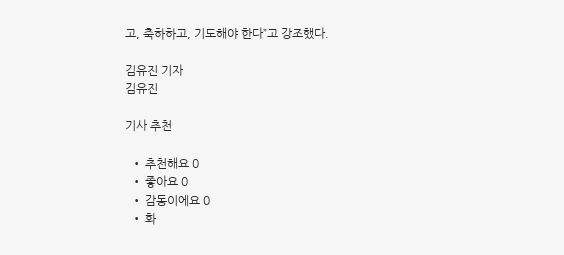고, 축하하고, 기도해야 한다”고 강조했다.

김유진 기자
김유진

기사 추천

  • 추천해요 0
  • 좋아요 0
  • 감동이에요 0
  • 화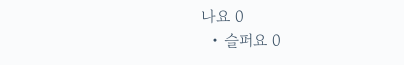나요 0
  • 슬퍼요 0